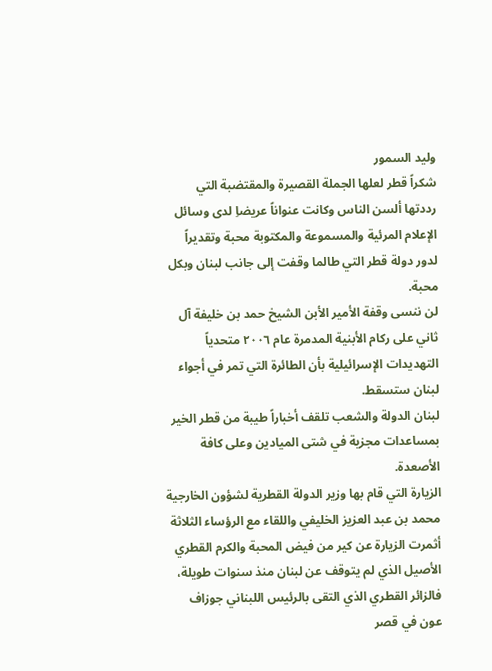وليد السمور
شكراً قطر لعلها الجملة القصيرة والمقتضبة التي رددتها ألسن الناس وكانت عنواناً عريضاِ لدى وسائل الإعلام المرئية والمسموعة والمكتوبة محبة وتقديراً لدور دولة قطر التي طالما وقفت إلى جانب لبنان وبكل محبة.
لن ننسى وقفة الأمير الأبن الشيخ حمد بن خليفة آل ثاني على ركام الأبنية المدمرة عام ٢٠٠٦ متحدياً التهديدات الإسرائيلية بأن الطائرة التي تمر في أجواء لبنان ستسقط.
لبنان الدولة والشعب تلقف أخباراً طيبة من قطر الخير بمساعدات مجزية في شتى الميادين وعلى كافة الأصعدة.
الزيارة التي قام بها وزير الدولة القطرية لشؤون الخارجية محمد بن عبد العزيز الخليفي واللقاء مع الرؤساء الثلاثة أثمرت الزيارة عن كير من فيض المحبة والكرم القطري الأصيل الذي لم يتوقف عن لبنان منذ سنوات طويلة، فالزائر القطري الذي التقى بالرئيس اللبناني جوزاف عون في قصر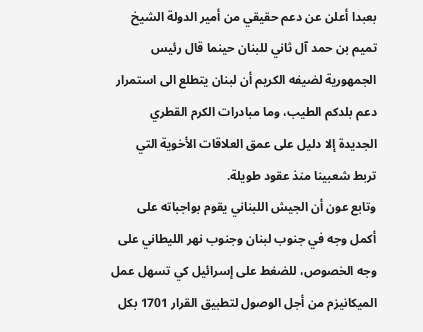بعبدا أعلن عن دعم حقيقي من أمير الدولة الشيخ تميم بن حمد آل ثاني للبنان حينما قال رئيس الجمهورية لضيفه الكريم أن لبنان يتطلع الى استمرار دعم بلدكم الطيب، وما مبادرات الكرم القطري الجديدة إلا دليل على عمق العلاقات الأخوية التي تربط شعبينا منذ عقود طويلة.
وتابع عون أن الجيش اللبناني يقوم بواجباته على أكمل وجه في جنوب لبنان وجنوب نهر الليطاني على وجه الخصوص، للضغط على إسرائيل كي تسهل عمل الميكانيزم من أجل الوصول لتطبيق القرار 1701 بكل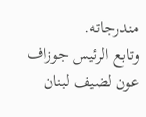مندرجاته.
وتابع الرئيس جوزاف عون لضيف لبنان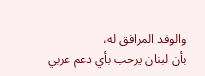والوفد المرافق له،
بأن لبنان يرحب بأي دعم عربي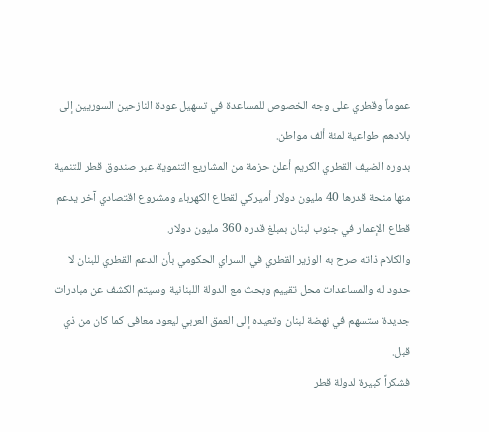عموماً وقطري على وجه الخصوص للمساعدة في تسهيل عودة النازحين السوريين إلى بلادهم طواعية لمئة ألف مواطن.
بدوره الضيف القطري الكريم أعلن حزمة من المشاريع التنموية عبر صندوق قطر للتنمية منها منحة قدرها 40 مليون دولار أميركي لقطاع الكهرباء ومشروع اقتصادي آخر يدعم قطاع الإعمار في جنوب لبنان بمبلغ قدره 360 مليون دولار.
والكلام ذاته صرح به الوزير القطري في السراي الحكومي بأن الدعم القطري للبنان لا حدود له والمساعدات محل تقييم وبحث مع الدولة اللبنانية وسيتم الكشف عن مبادرات جديدة ستسهم في نهضة لبنان وتعيده إلى العمق العربي ليعود معافى كما كان من ذي قبل.
فشكراً كبيرة لدولة قطر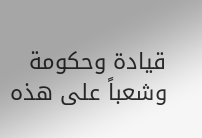قيادة وحكومة وشعباً على هذه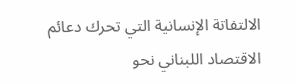الالتفاتة الإنسانية التي تحرك دعائم الاقتصاد اللبناني نحو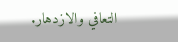التعافي والازدهار.